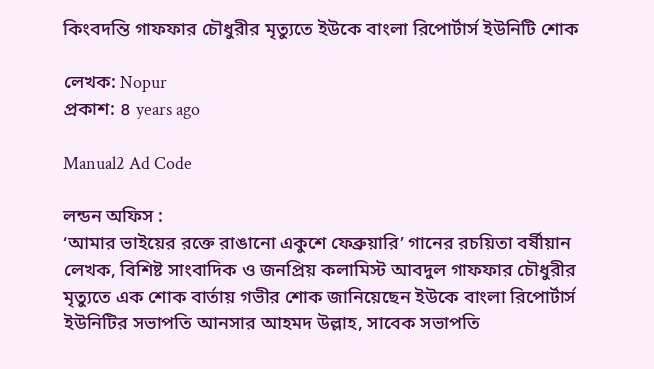কিংবদন্তি গাফফার চৌধুরীর মৃত্যুতে ইউকে বাংলা রিপোর্টার্স ইউনিটি শোক

লেখক: Nopur
প্রকাশ: ৪ years ago

Manual2 Ad Code

লন্ডন অফিস :
‘আমার ভাইয়ের রক্তে রাঙানো একুশে ফেব্রুয়ারি’ গানের রচয়িতা বর্ষীয়ান লেখক, বিশিষ্ট সাংবাদিক ও জনপ্রিয় কলামিস্ট আবদুল গাফফার চৌধুরীর মৃত্যুতে এক শোক বার্তায় গভীর শোক জানিয়েছেন ইউকে বাংলা রিপোর্টার্স ইউনিটির সভাপতি আনসার আহমদ উল্লাহ, সাবেক সভাপতি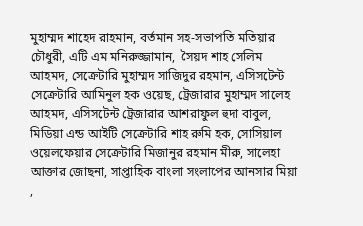মুহাম্মদ শাহেদ রাহমান, বর্তমান সহ-সভাপতি মতিয়ার চৌধুরী, এটি এম মনিরুজ্জামান,  সৈয়দ শাহ সেলিম আহমদ, সেক্রেটারি মুহাম্মদ সাজিদুর রহমান, এসিসটেন্ট সেক্রেটারি আমিনুল হক ওয়েছ, ট্রেজারার মুহাম্মদ সালেহ আহমদ, এসিসটেন্ট ট্রেজারার আশরাফুল হুদা বাবুল, মিডিয়া এন্ড আইটি সেক্রেটারি শাহ রুমি হক, সোসিয়াল ওয়েলফেয়ার সেক্রেটারি মিজানুর রহমান মীরু, সালেহা আক্তার জোছনা, সাপ্তাহিক বাংলা সংলাপের আনসার মিয়া ,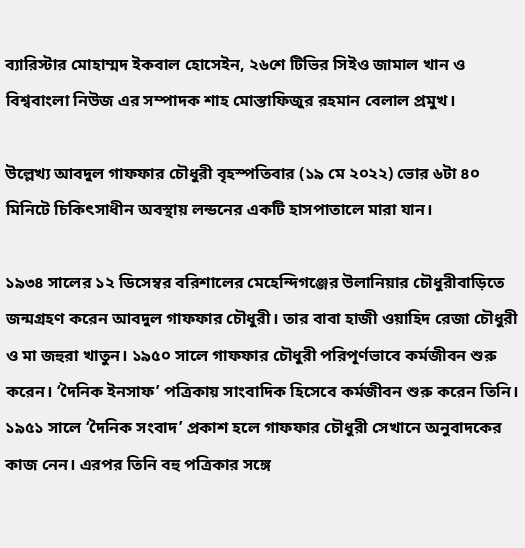ব্যারিস্টার মোহাম্মদ ইকবাল হোসেইন, ২৬শে টিভির সিইও জামাল খান ও বিশ্ববাংলা নিউজ এর সম্পাদক শাহ মোস্তাফিজুর রহমান বেলাল প্রমুখ।

উল্লেখ্য আবদুল গাফফার চৌধুরী বৃহস্পতিবার (১৯ মে ২০২২) ভোর ৬টা ৪০ মিনিটে চিকিৎসাধীন অবস্থায় লন্ডনের একটি হাসপাতালে মারা যান।

১৯৩৪ সালের ১২ ডিসেম্বর বরিশালের মেহেন্দিগঞ্জের উলানিয়ার চৌধুরীবাড়িতে জন্মগ্রহণ করেন আবদুল গাফফার চৌধুরী। তার বাবা হাজী ওয়াহিদ রেজা চৌধুরী ও মা জহুরা খাতুন। ১৯৫০ সালে গাফফার চৌধুরী পরিপূর্ণভাবে কর্মজীবন শুরু করেন। ‘দৈনিক ইনসাফ’ পত্রিকায় সাংবাদিক হিসেবে কর্মজীবন শুরু করেন তিনি। ১৯৫১ সালে ‘দৈনিক সংবাদ’ প্রকাশ হলে গাফফার চৌধুরী সেখানে অনুবাদকের কাজ নেন। এরপর তিনি বহু পত্রিকার সঙ্গে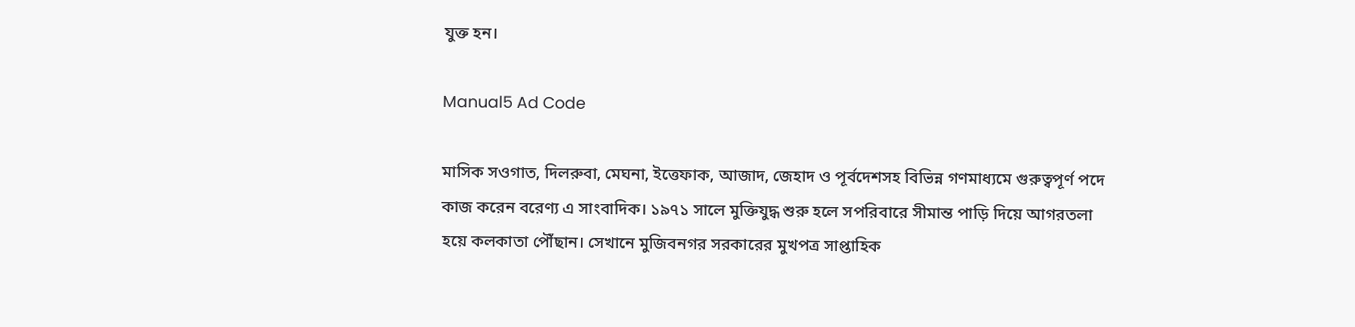যুক্ত হন।

Manual5 Ad Code

মাসিক সওগাত, দিলরুবা, মেঘনা, ইত্তেফাক, আজাদ, জেহাদ ও পূর্বদেশসহ বিভিন্ন গণমাধ্যমে গুরুত্বপূর্ণ পদে কাজ করেন বরেণ্য এ সাংবাদিক। ১৯৭১ সালে মুক্তিযুদ্ধ শুরু হলে সপরিবারে সীমান্ত পাড়ি দিয়ে আগরতলা হয়ে কলকাতা পৌঁছান। সেখানে মুজিবনগর সরকারের মুখপত্র সাপ্তাহিক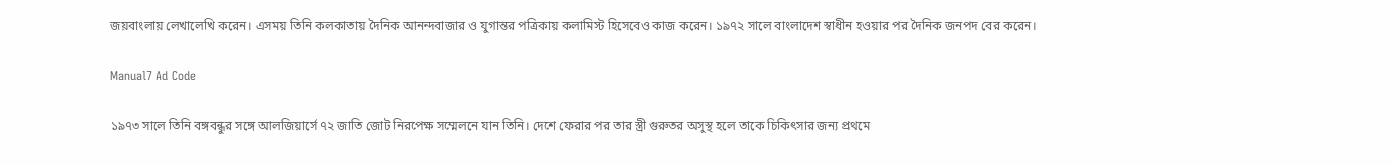জয়বাংলায় লেখালেখি করেন। এসময় তিনি কলকাতায় দৈনিক আনন্দবাজার ও যুগান্তর পত্রিকায় কলামিস্ট হিসেবেও কাজ করেন। ১৯৭২ সালে বাংলাদেশ স্বাধীন হওয়ার পর দৈনিক জনপদ বের করেন।

Manual7 Ad Code

১৯৭৩ সালে তিনি বঙ্গবন্ধুর সঙ্গে আলজিয়ার্সে ৭২ জাতি জোট নিরপেক্ষ সম্মেলনে যান তিনি। দেশে ফেরার পর তার স্ত্রী গুরুতর অসুস্থ হলে তাকে চিকিৎসার জন্য প্রথমে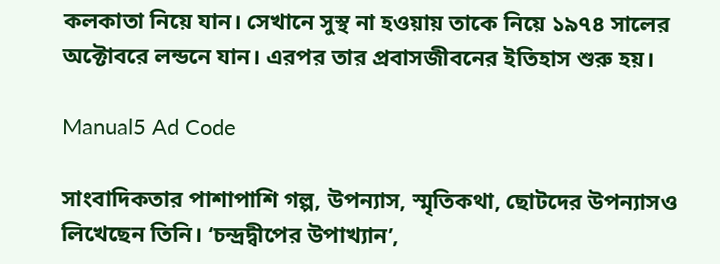কলকাতা নিয়ে যান। সেখানে সুস্থ না হওয়ায় তাকে নিয়ে ১৯৭৪ সালের অক্টোবরে লন্ডনে যান। এরপর তার প্রবাসজীবনের ইতিহাস শুরু হয়।

Manual5 Ad Code

সাংবাদিকতার পাশাপাশি গল্প, উপন্যাস, স্মৃতিকথা, ছোটদের উপন্যাসও লিখেছেন তিনি। ‘চন্দ্রদ্বীপের উপাখ্যান’,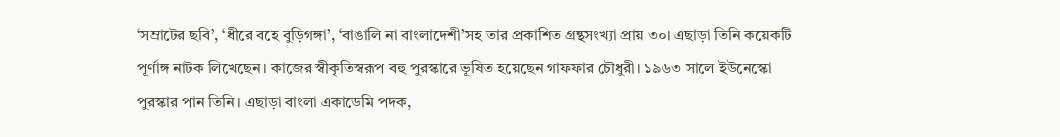‘সম্রাটের ছবি’, ‘ধীরে বহে বুড়িগঙ্গা’, ‘বাঙালি না বাংলাদেশী’সহ তার প্রকাশিত গ্রন্থসংখ্যা প্রায় ৩০। এছাড়া তিনি কয়েকটি পূর্ণাঙ্গ নাটক লিখেছেন। কাজের স্বীকৃতিস্বরূপ বহু পুরস্কারে ভূষিত হয়েছেন গাফফার চৌধুরী। ১৯৬৩ সালে ইউনেস্কো পুরস্কার পান তিনি। এছাড়া বাংলা একাডেমি পদক,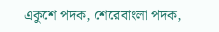একুশে পদক, শেরেবাংলা পদক,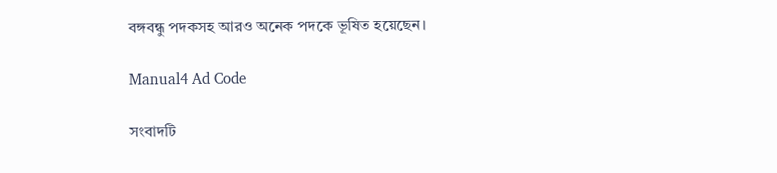বঙ্গবন্ধু পদকসহ আরও অনেক পদকে ভূষিত হয়েছেন।

Manual4 Ad Code

সংবাদটি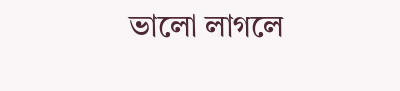ভালো লাগলে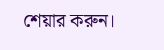শেয়ার করুন।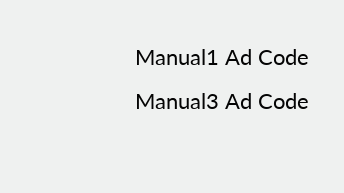Manual1 Ad Code
Manual3 Ad Code